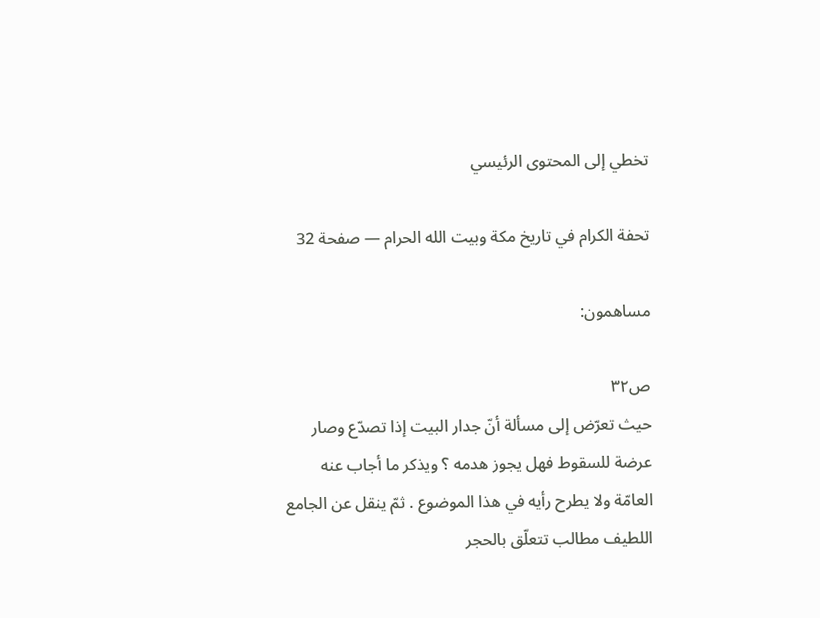تخطي إلى المحتوى الرئيسي

تحفة الكرام في تاريخ مكة وبيت الله الحرام — صفحة 32

مساهمون:

ص٣٢
حيث تعرّض إلى مسألة أنّ جدار البيت إذا تصدّع وصار عرضة للسقوط فهل يجوز هدمه ؟ ويذكر ما أجاب عنه العامّة ولا يطرح رأيه في هذا الموضوع . ثمّ ينقل عن الجامع اللطيف مطالب تتعلّق بالحجر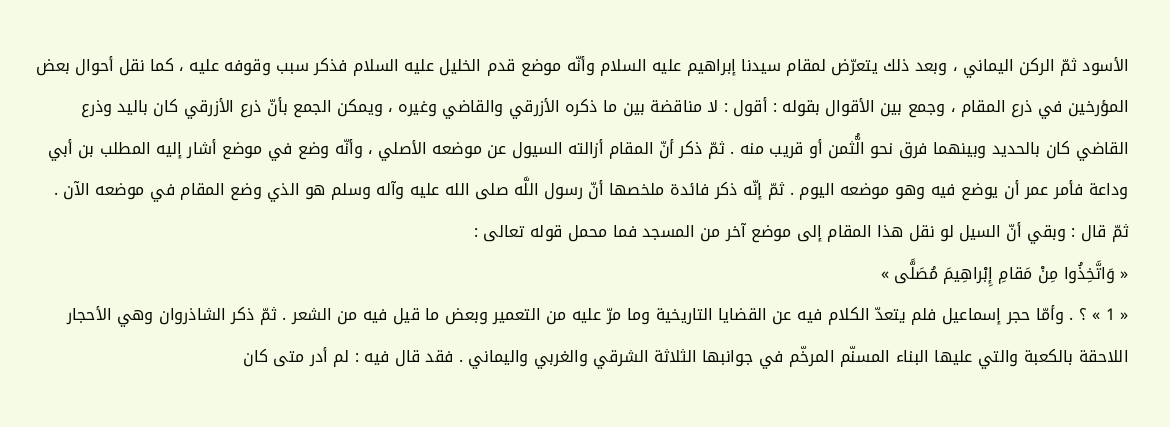الأسود ثمّ الركن اليماني ، وبعد ذلك يتعرّض لمقام سيدنا إبراهيم عليه السلام وأنّه موضع قدم الخليل عليه السلام فذكر سبب وقوفه عليه ، كما نقل أحوال بعض المؤرخين في ذرع المقام ، وجمع بين الأقوال بقوله : أقول : لا مناقضة بين ما ذكره الأزرقي والقاضي وغيره ، ويمكن الجمع بأنّ ذرع الأزرقي كان باليد وذرع القاضي كان بالحديد وبينهما فرق نحو الُّثمن أو قريب منه . ثمّ ذكر أنّ المقام أزالته السيول عن موضعه الأصلي ، وأنّه وضع في موضع أشار إليه المطلب بن أبي وداعة فأمر عمر أن يوضع فيه وهو موضعه اليوم . ثمّ إنّه ذكر فائدة ملخصها أنّ رسول اللَّه صلى الله عليه وآله وسلم هو الذي وضع المقام في موضعه الآن . ثمّ قال : وبقي أنّ السيل لو نقل هذا المقام إلى موضع آخر من المسجد فما محمل قوله تعالى :
« وَاتَّخِذُوا مِنْ مَقامِ إِبْراهِيمَ مُصَلًّى »
« 1 » ؟ . وأمّا حجر إسماعيل فلم يتعدّ الكلام فيه عن القضايا التاريخية وما مرّ عليه من التعمير وبعض ما قيل فيه من الشعر . ثمّ ذكر الشاذروان وهي الأحجار اللاحقة بالكعبة والتي عليها البناء المسنّم المرخّم في جوانبها الثلاثة الشرقي والغربي واليماني . فقد قال فيه : لم أدر متى كان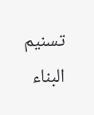تسنيم البناء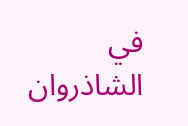في الشاذروان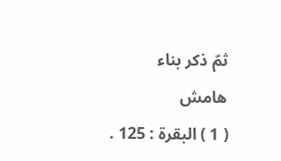ثمّ ذكر بناء
هامش
( 1 ) البقرة : 125 .